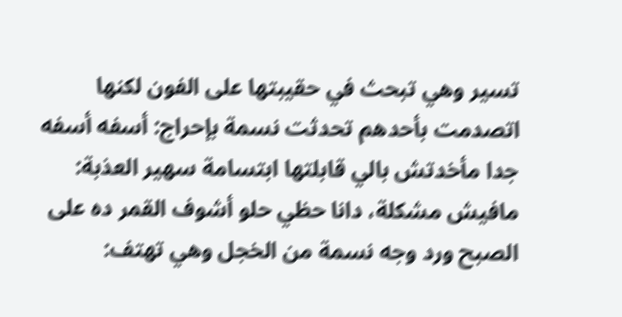تسير وهي تبحث في حقيبتها على الفون لكنها اتصدمت بأحدهم تحدثت نسمة بإحراج: أسفه أسفه جدا مأخدتش بالي قابلتها ابتسامة سهير العذبة: مافيش مشكلة، دانا حظي حلو أشوف القمر ده على الصبح ورد وجه نسمة من الخجل وهي تهتف: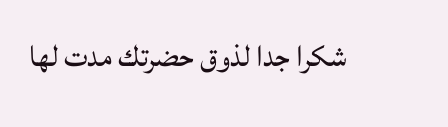شكرا جدا لذوق حضرتك مدت لها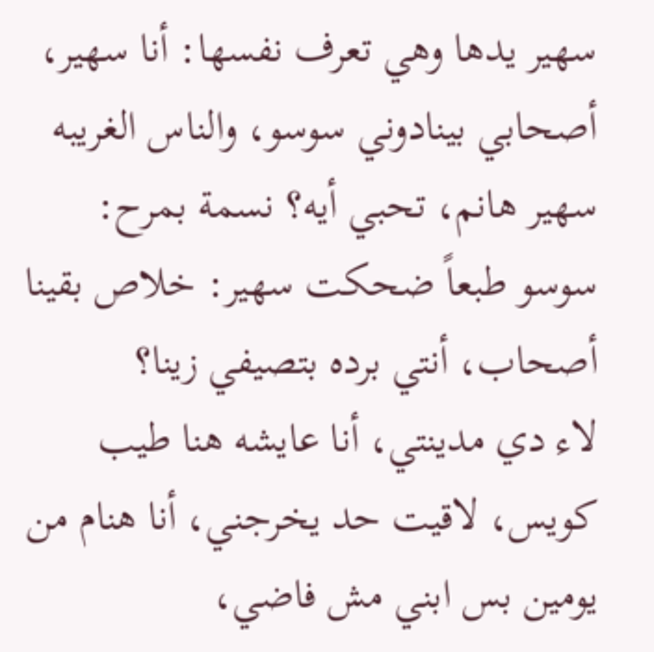سهير يدها وهي تعرف نفسها: أنا سهير، أصحابي بينادوني سوسو، والناس الغريبه سهير هانم، تحبي أيه؟ نسمة بمرح: سوسو طبعاً ضحكت سهير: خلاص بقينا أصحاب، أنتي برده بتصيفي زينا؟
لاء دي مدينتي، أنا عايشه هنا طيب كويس، لاقيت حد يخرجني، أنا هنام من يومين بس ابني مش فاضي،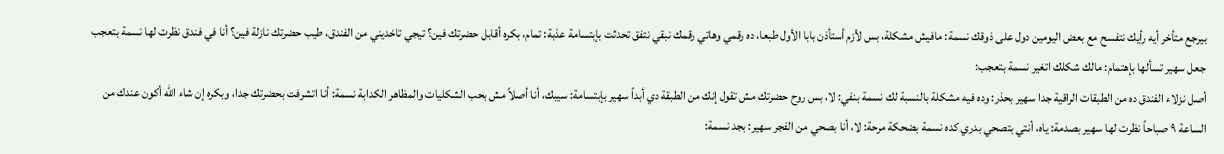بيرجع متأخر أيه رأيك نتفسح مع بعض اليومين دول على ذوقك نسمة: مافيش مشكلة، بس لأزم أستأذن بابا الأول طبعا، ده رقمي وهاتي رقمك نبقي نتفق تحدثت بإبتسامة عذبة: تمام، بكره أقابل حضرتك فين؟ تيجي تاخديني من الفندق، طيب حضرتك نازلة فين؟ أنا في فندق نظرت لها نسمة بتعجب جعل سهير تسألها بإهتمام: مالك شكلك اتغير نسمة بتعجب:
أصل نزلاء الفندق ده من الطبقات الراقية جدا سهير بحذر: وده فيه مشكلة بالنسبة لك نسمة بنفي: لا، بس روح حضرتك مش تقول إنك من الطبقة دي أبداً سهير بإبتسامة: سيبك، أنا أصلاً مش بحب الشكليات والمظاهر الكدابة نسمة: أنا اتشرفت بحضرتك جدا، وبكره إن شاء الله أكون عندك من الساعة ٩ صباحاً نظرت لها سهير بصدمة: ياه، أنتي بتصحي بدري كده نسمة بضحكة مرحة: لا، أنا بصحي من الفجر سهير: بجد نسمة: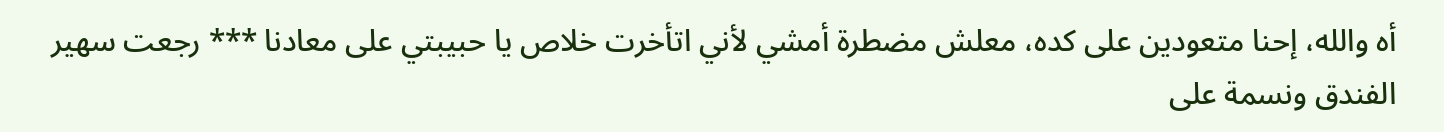أه والله، إحنا متعودين على كده، معلش مضطرة أمشي لأني اتأخرت خلاص يا حبيبتي على معادنا *** رجعت سهير الفندق ونسمة على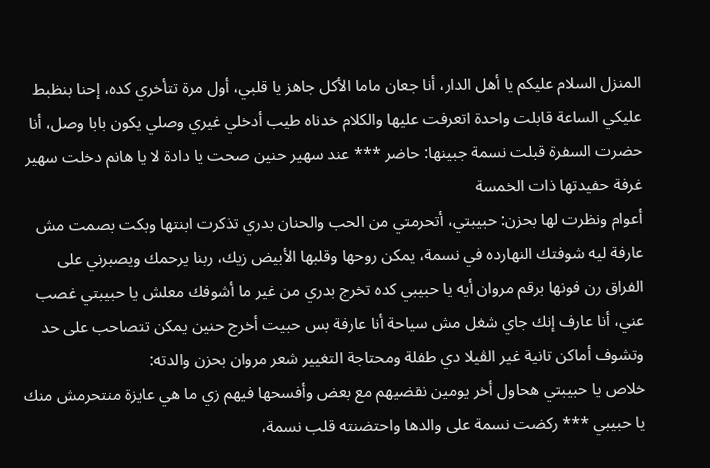المنزل السلام عليكم يا أهل الدار، أنا جعان ماما الأكل جاهز يا قلبي، أول مرة تتأخري كده، إحنا بنظبط عليكي الساعة قابلت واحدة اتعرفت عليها والكلام خدناه طيب أدخلي غيري وصلي يكون بابا وصل، أنا حضرت السفرة قبلت نسمة جبينها: حاضر *** عند سهير حنين صحت يا دادة لا يا هانم دخلت سهير غرفة حفيدتها ذات الخمسة
أعوام ونظرت لها بحزن: حبيبتي، أتحرمتي من الحب والحنان بدري تذكرت ابنتها وبكت بصمت مش عارفة ليه شوفتك النهارده في نسمة، يمكن روحها وقلبها الأبيض زيك، ربنا يرحمك ويصبرني على الفراق رن فونها برقم مروان أيه يا حبيبي كده تخرج بدري من غير ما أشوفك معلش يا حبيبتي غصب عني، أنا عارف إنك جاي شغل مش سياحة أنا عارفة بس حبيت أخرج حنين يمكن تتصاحب على حد وتشوف أماكن تانية غير الڤيلا دي طفلة ومحتاجة التغيير شعر مروان بحزن والدته:
خلاص يا حبيبتي هحاول أخر يومين نقضيهم مع بعض وأفسحها فيهم زي ما هي عايزة منتحرمش منك يا حبيبي *** ركضت نسمة على والدها واحتضنته قلب نسمة،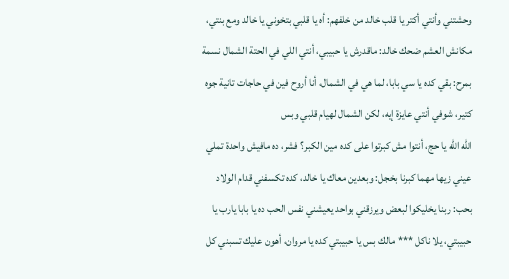وحشتني وأنتي أكتر يا قلب خالد من خلفهم: أه يا قلبي بتخوني يا خالد ومع بنتي، مكانش العشم ضحك خالد: ماقدرش يا حبيبي، أنتي اللي في الحتة الشمال نسمة بمرح: بقي كده يا سي بابا، لما هي في الشمال، أنا أروح فين في حاجات تانية جوه كتير، شوفي أنتي عايزة إيه، لكن الشمال لهيام قلبي وبس
الله الله يا حج، أنتوا مش كبرتوا على كده مين الكبر؟ فشر، ده مافيش واحدة تملي عيني زيها مهما كبرنا بخجل: وبعدين معاك يا خالد، كده تكسفني قدام الولاد بحب: ربنا يخليكوا لبعض ويرزقني بواحد يعيشني نفس الحب ده يا بابا يارب يا حبيبتي، يلا ناكل *** مالك بس يا حبيبتي كده يا مروان، أهون عليك تسبني كل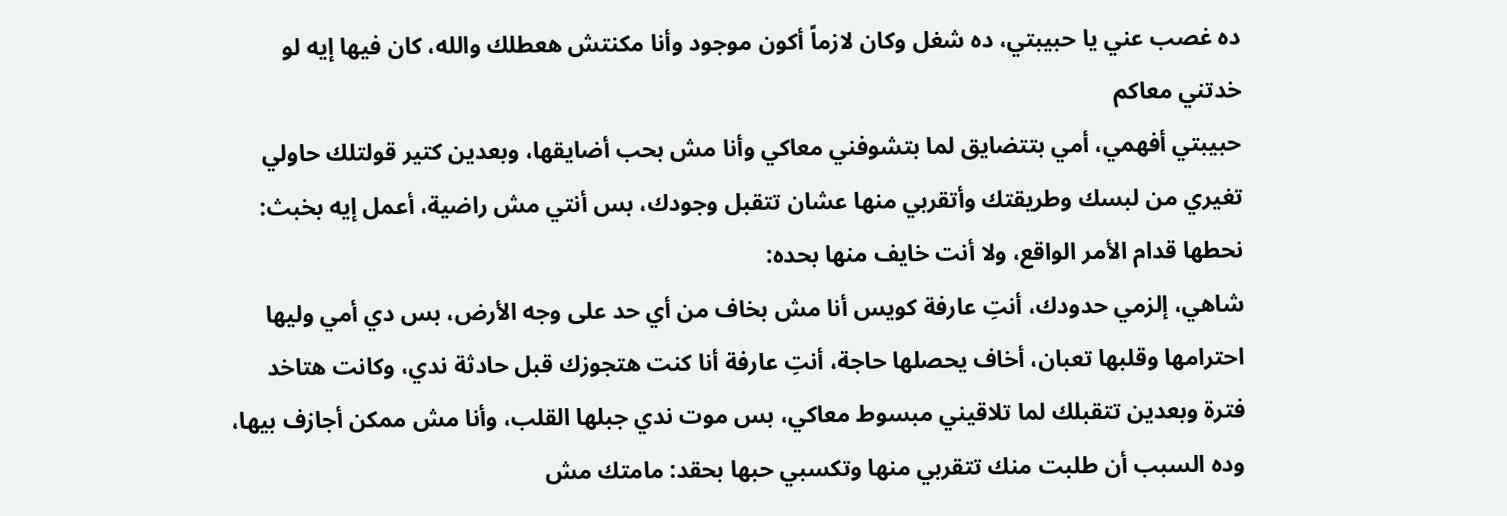ده غصب عني يا حبيبتي، ده شغل وكان لازماً أكون موجود وأنا مكنتش هعطلك والله، كان فيها إيه لو خدتني معاكم
حبيبتي أفهمي، أمي بتتضايق لما بتشوفني معاكي وأنا مش بحب أضايقها، وبعدين كتير قولتلك حاولي تغيري من لبسك وطريقتك وأتقربي منها عشان تتقبل وجودك، بس أنتي مش راضية، أعمل إيه بخبث: نحطها قدام الأمر الواقع، ولا أنت خايف منها بحده:
شاهي، إلزمي حدودك، أنتِ عارفة كويس أنا مش بخاف من أي حد على وجه الأرض، بس دي أمي وليها احترامها وقلبها تعبان، أخاف يحصلها حاجة، أنتِ عارفة أنا كنت هتجوزك قبل حادثة ندي، وكانت هتاخد فترة وبعدين تتقبلك لما تلاقيني مبسوط معاكي، بس موت ندي جبلها القلب، وأنا مش ممكن أجازف بيها، وده السبب أن طلبت منك تتقربي منها وتكسبي حبها بحقد: مامتك مش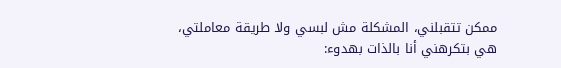ممكن تتقبلني، المشكلة مش لبسي ولا طريقة معاملتي، هي بتكرهني أنا بالذات بهدوء: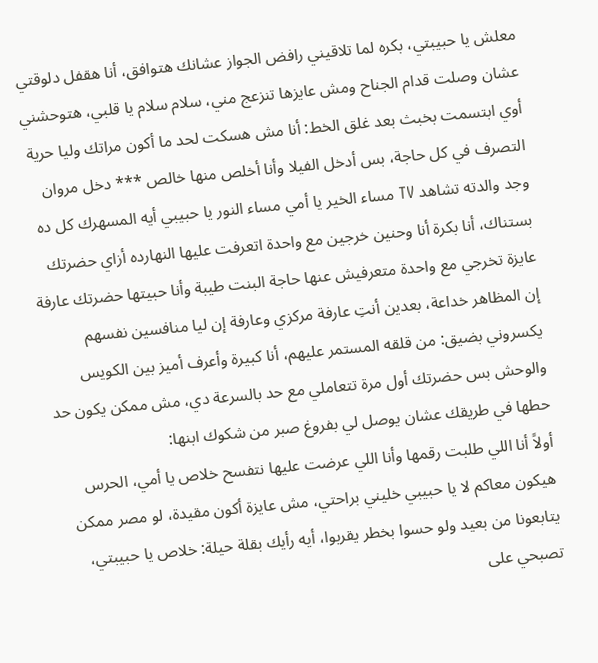معلش يا حبيبتي، بكره لما تلاقيني رافض الجواز عشانك هتوافق، أنا هقفل دلوقتي عشان وصلت قدام الجناح ومش عايزها تنزعج مني، سلام سلام يا قلبي، هتوحشني أوي ابتسمت بخبث بعد غلق الخط: أنا مش هسكت لحد ما أكون مراتك وليا حرية التصرف في كل حاجة، بس أدخل الفيلا وأنا أخلص منها خالص *** دخل مروان وجد والدته تشاهد TV مساء الخير يا أمي مساء النور يا حبيبي أيه المسهرك كل ده
بستناك، أنا بكرة أنا وحنين خرجين مع واحدة اتعرفت عليها النهارده أزاي حضرتك عايزة تخرجي مع واحدة متعرفيش عنها حاجة البنت طيبة وأنا حبيتها حضرتك عارفة إن المظاهر خداعة، بعدين أنتِ عارفة مركزي وعارفة إن ليا منافسين نفسهم يكسروني بضيق: من قلقه المستمر عليهم، أنا كبيرة وأعرف أميز بين الكويس والوحش بس حضرتك أول مرة تتعاملي مع حد بالسرعة دي، مش ممكن يكون حد حطها في طريقك عشان يوصل لي بفروغ صبر من شكوك ابنها:
أولاً أنا اللي طلبت رقمها وأنا اللي عرضت عليها نتفسح خلاص يا أمي، الحرس هيكون معاكم لا يا حبيبي خليني براحتي، مش عايزة أكون مقيدة، لو مصر ممكن يتابعونا من بعيد ولو حسوا بخطر يقربوا، أيه رأيك بقلة حيلة: خلاص يا حبيبتي، تصبحي على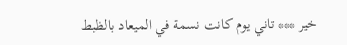خير *** تاني يوم كانت نسمة في الميعاد بالظبط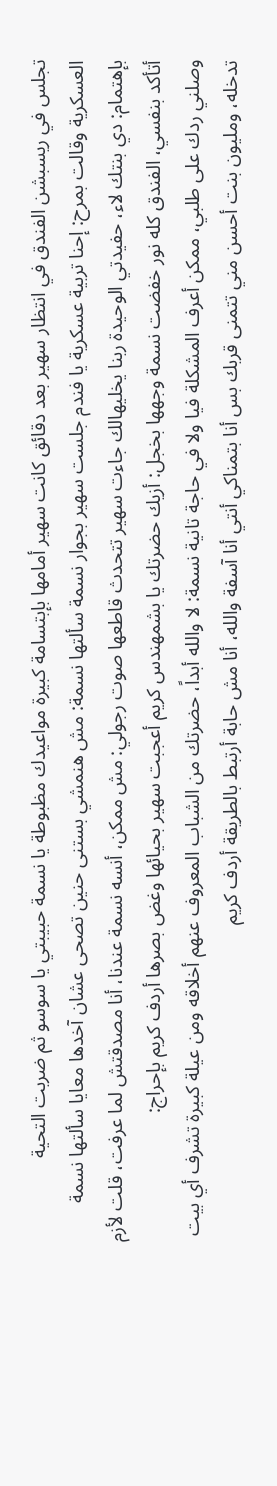تجلس في ريسبشن الفندق في انتظار سهير بعد دقائق كانت سهير أمامها بإبتسامة كبيرة مواعيدك مظبوطة يا نسمة حبيبتي يا سوسو ثم ضربت التحية
العسكرية وقالت بمرح: إحنا تربية عسكرية يا فندم جلست سهير بجوار نسمة سألتها نسمة: مش هنمشي بستنى حنين تصحى عشان آخدها معايا سألتها نسمة بإهتمام: دي بنتك لاء، حفيدتي الوحيدة ربنا يخليهالك جاءت سهير تتحدث قاطعها صوت رجولي: مش ممكن، أنسه نسمة عندنا، أنا مصدقتش لما عرفت، قلت لأزم أتأكد بنفسي، الفندق كله نور خفضت نسمة وجهها بخجل: أزيك حضرتك يا بشمهندس كريم أعجبت سهير بحيائها وغض بصرها أردف كريم بإحراج:
وصلني ردك على طلبي، ممكن أعرف المشكلة فيا ولا في حاجة تانية نسمة: لا والله أبداً، حضرتك من الشباب المعروف عنهم أخلاقه ومن عيلة كبيرة تشرف أي بيت تدخله، ومليون بنت أحسن مني تتمنى قربك بس أنا بتمناكي أنتي أنا آسفة والله، أنا مش حابة أرتبط بالطريقة أردف كريم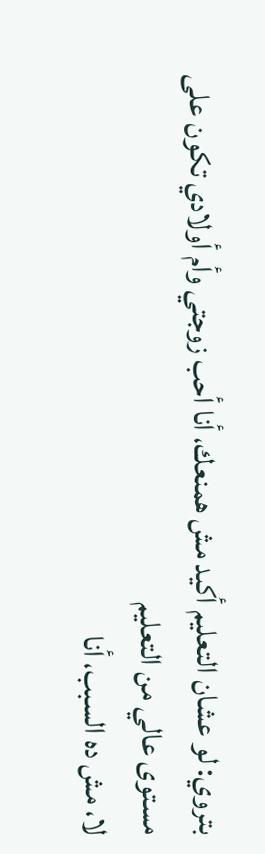بتروي: لو عشان التعليم أكيد مش همنعك، أنا أحب زوجتي وأم أولادي تكون على مستوى عالي من التعليم
لا، مش ده السبب، أنا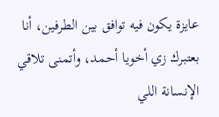عايزة يكون فيه توافق بين الطرفين، أنا بعتبرك زي أخويا أحمد، وأتمنى تلاقي الإنسانة اللي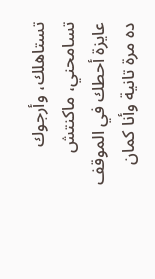تستاهلك، وأرجوك تسامحني، ماكنتش عايزة أحطك في الموقف ده مرة تانية وأنا كمان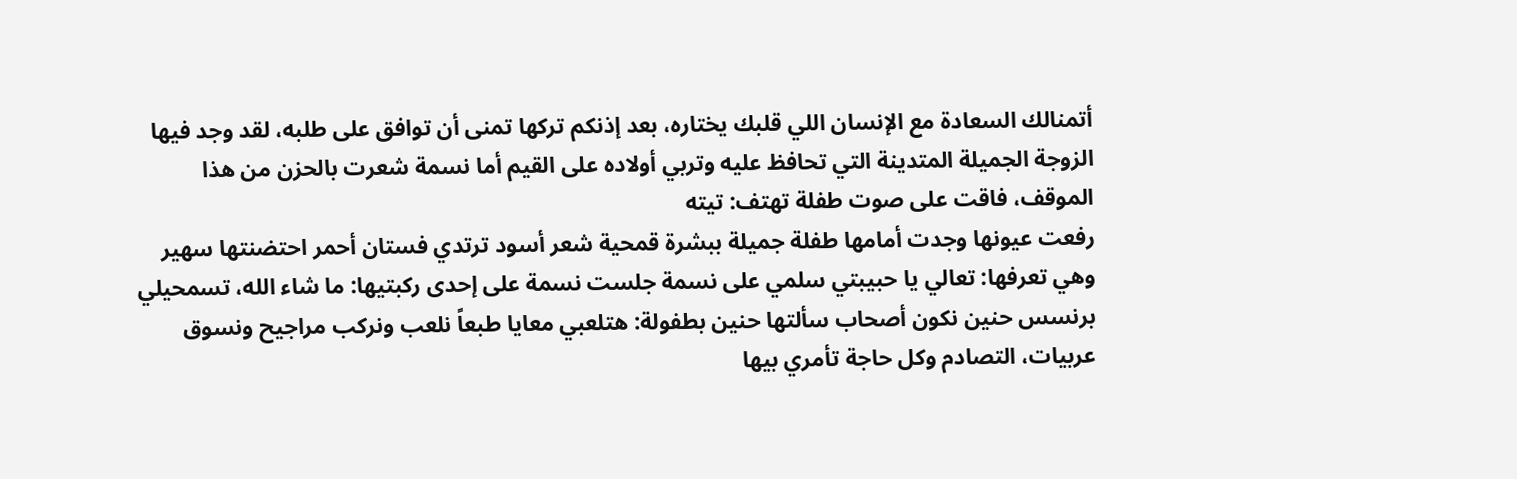أتمنالك السعادة مع الإنسان اللي قلبك يختاره، بعد إذنكم تركها تمنى أن توافق على طلبه، لقد وجد فيها الزوجة الجميلة المتدينة التي تحافظ عليه وتربي أولاده على القيم أما نسمة شعرت بالحزن من هذا الموقف، فاقت على صوت طفلة تهتف: تيته
رفعت عيونها وجدت أمامها طفلة جميلة ببشرة قمحية شعر أسود ترتدي فستان أحمر احتضنتها سهير وهي تعرفها: تعالي يا حبيبتي سلمي على نسمة جلست نسمة على إحدى ركبتيها: ما شاء الله، تسمحيلي برنسس حنين نكون أصحاب سألتها حنين بطفولة: هتلعبي معايا طبعاً نلعب ونركب مراجيح ونسوق عربيات، التصادم وكل حاجة تأمري بيها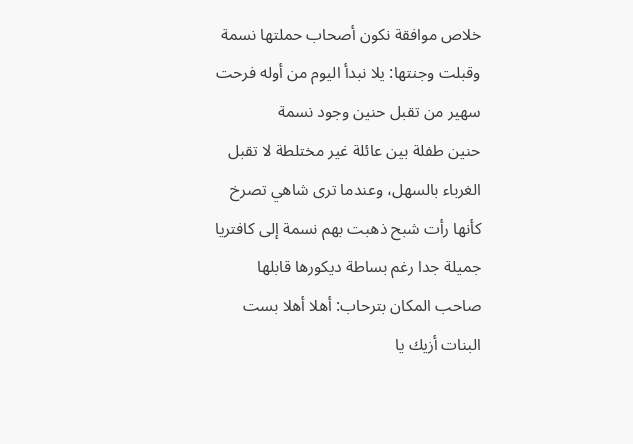خلاص موافقة نكون أصحاب حملتها نسمة وقبلت وجنتها: يلا نبدأ اليوم من أوله فرحت سهير من تقبل حنين وجود نسمة
حنين طفلة بين عائلة غير مختلطة لا تقبل الغرباء بالسهل، وعندما ترى شاهي تصرخ كأنها رأت شبح ذهبت بهم نسمة إلى كافتريا جميلة جدا رغم بساطة ديكورها قابلها صاحب المكان بترحاب: أهلا أهلا بست البنات أزيك يا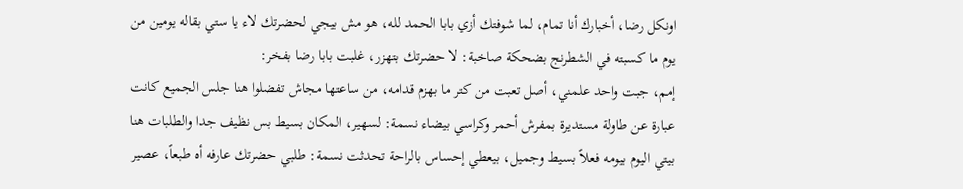اونكل رضا، أخبارك أنا تمام، لما شوفتك أزي بابا الحمد لله، هو مش بيجي لحضرتك لاء يا ستي بقاله يومين من يوم ما كسبته في الشطرنج بضحكة صاخبة: لا حضرتك بتهزر، غلبت بابا رضا بفخر:
إمم، جبت واحد علمني، أصل تعبت من كتر ما بهزم قدامه، من ساعتها مجاش تفضلوا هنا جلس الجميع كانت عبارة عن طاولة مستديرة بمفرش أحمر وكراسي بيضاء نسمة: لسهير، المكان بسيط بس نظيف جدا والطلبات هنا بيتي اليوم بيومه فعلاً بسيط وجميل، بيعطي إحساس بالراحة تحدثت نسمة: طلبي حضرتك عارفه أه طبعاً، عصير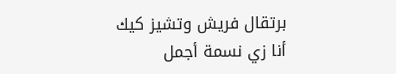برتقال فريش وتشيز كيك أنا زي نسمة أجمل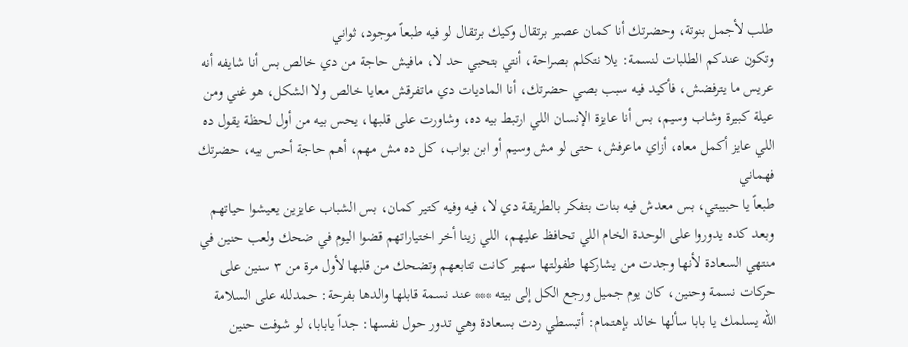طلب لأجمل بنوتة، وحضرتك أنا كمان عصير برتقال وكيك برتقال لو فيه طبعاً موجود، ثواني
وتكون عندكم الطلبات لنسمة: يلا نتكلم بصراحة، أنتي بتحبي حد لا، مافيش حاجة من دي خالص بس أنا شايفه أنه عريس ما يترفضش، فأكيد فيه سبب بصي حضرتك، أنا الماديات دي ماتفرقش معايا خالص ولا الشكل، هو غني ومن عيلة كبيرة وشاب وسيم، بس أنا عايزة الإنسان اللي ارتبط بيه ده، وشاورت على قلبها، يحس بيه من أول لحظة يقول ده اللي عايز أكمل معاه، أزاي ماعرفش، حتى لو مش وسيم أو ابن بواب، كل ده مش مهم، أهم حاجة أحس بيه، حضرتك فهماني
طبعاً يا حبيبتي، بس معدش فيه بنات بتفكر بالطريقة دي لا، فيه وفيه كتير كمان، بس الشباب عايزين يعيشوا حياتهم وبعد كده يدوروا على الوحدة الخام اللي تحافظ عليهم، اللي زينا أخر اختياراتهم قضوا اليوم في ضحك ولعب حنين في منتهي السعادة لأنها وجدت من يشاركها طفولتها سهير كانت تتابعهم وتضحك من قلبها لأول مرة من ٣ سنين على حركات نسمة وحنين، كان يوم جميل ورجع الكل إلى بيته *** عند نسمة قابلها والدها بفرحة: حمدلله على السلامة
الله يسلمك يا بابا سألها خالد بإهتمام: أتبسطي ردت بسعادة وهي تدور حول نفسها: جداً يابابا، لو شوفت حنين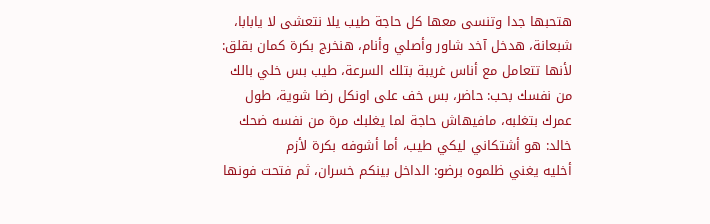هتحبها جدا وتنسى معها كل حاجة طيب يلا نتعشى لا يابابا، شبعانة، هدخل آخد شاور وأصلي وأنام، هنخرج بكرة كمان بقلق: لأنها تتعامل مع أناس غريبة بتلك السرعة، طيب بس خلي بالك من نفسك بحب: حاضر، بس خف على اونكل رضا شوية، طول عمرك بتغلبه، مافيهاش حاجة لما يغلبك مرة من نفسه ضحك خالد: هو أشتكاني ليكي طيب، أما أشوفه بكرة لأزم
أخليه يغني ظلموه برضو: الداخل بينكم خسران، ثم فتحت فونها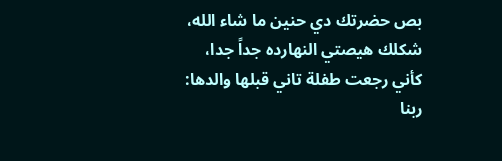بص حضرتك دي حنين ما شاء الله، شكلك هيصتي النهارده جداً جدا، كأني رجعت طفلة تاني قبلها والدها: ربنا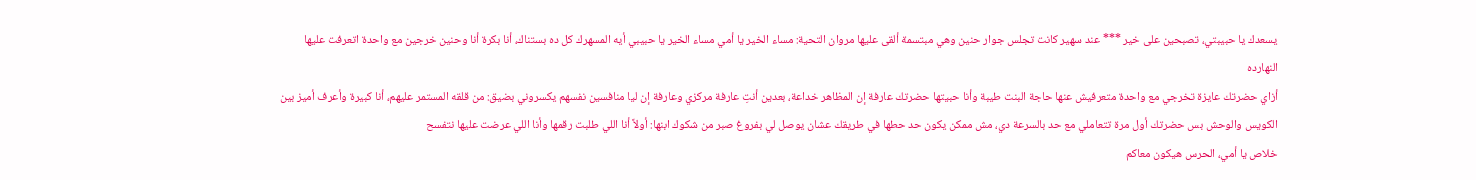يسعدك يا حبيبتي، تصبحين على خير *** عند سهير كانت تجلس جوار حنين وهي مبتسمة ألقى عليها مروان التحية: مساء الخير يا أمي مساء الخير يا حبيبي أيه المسهرك كل ده بستناك، أنا بكرة أنا وحنين خرجين مع واحدة اتعرفت عليها النهارده
أزاي حضرتك عايزة تخرجي مع واحدة متعرفيش عنها حاجة البنت طيبة وأنا حبيتها حضرتك عارفة إن المظاهر خداعة، بعدين أنتِ عارفة مركزي وعارفة إن ليا منافسين نفسهم يكسروني بضيق: من قلقه المستمر عليهم، أنا كبيرة وأعرف أميز بين الكويس والوحش بس حضرتك أول مرة تتعاملي مع حد بالسرعة دي، مش ممكن يكون حد حطها في طريقك عشان يوصل لي بفروغ صبر من شكوك ابنها: أولاً أنا اللي طلبت رقمها وأنا اللي عرضت عليها نتفسح
خلاص يا أمي، الحرس هيكون معاكم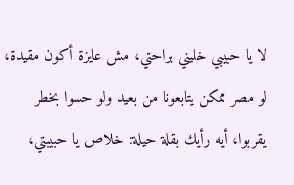لا يا حبيبي خليني براحتي، مش عايزة أكون مقيدة، لو مصر ممكن يتابعونا من بعيد ولو حسوا بخطر يقربوا، أيه رأيك بقلة حيلة: خلاص يا حبيبتي،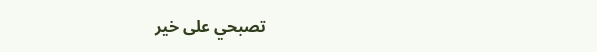تصبحي على خير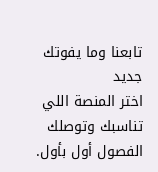تابعنا وما يفوتك جديد
اختر المنصة اللي تناسبك وتوصلك الفصول أول بأول.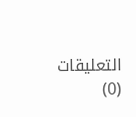التعليقات (0)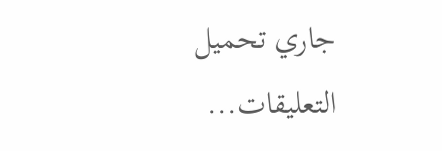جاري تحميل التعليقات...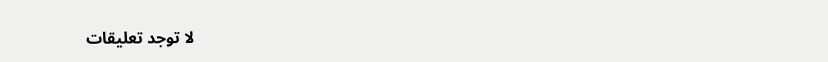لا توجد تعليقات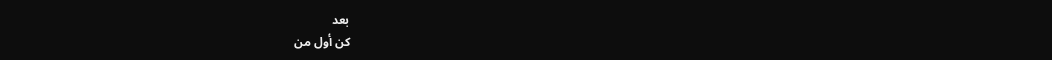بعد
كن أول من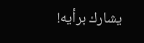يشارك برأيه!